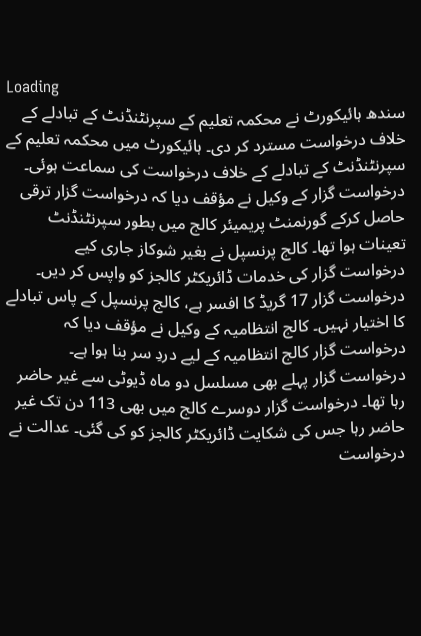Loading
سندھ ہائیکورٹ نے محکمہ تعلیم کے سپرنٹنڈنٹ کے تبادلے کے خلاف درخواست مسترد کر دی۔ ہائیکورٹ میں محکمہ تعلیم کے سپرنٹنڈنٹ کے تبادلے کے خلاف درخواست کی سماعت ہوئی۔ درخواست گزار کے وکیل نے مؤقف دیا کہ درخواست گزار ترقی حاصل کرکے گورنمنٹ پریمیئر کالج میں بطور سپرنٹنڈنٹ تعینات ہوا تھا۔ کالج پرنسپل نے بغیر شوکاز جاری کیے درخواست گزار کی خدمات ڈائریکٹر کالجز کو واپس کر دیں۔ درخواست گزار 17 گریڈ کا افسر ہے، کالج پرنسپل کے پاس تبادلے کا اختیار نہیں۔ کالج انتظامیہ کے وکیل نے مؤقف دیا کہ درخواست گزار کالج انتظامیہ کے لیے دردِ سر بنا ہوا ہے۔ درخواست گزار پہلے بھی مسلسل دو ماہ ڈیوٹی سے غیر حاضر رہا تھا۔ درخواست گزار دوسرے کالج میں بھی 113 دن تک غیر حاضر رہا جس کی شکایت ڈائریکٹر کالجز کو کی گئی۔ عدالت نے درخواست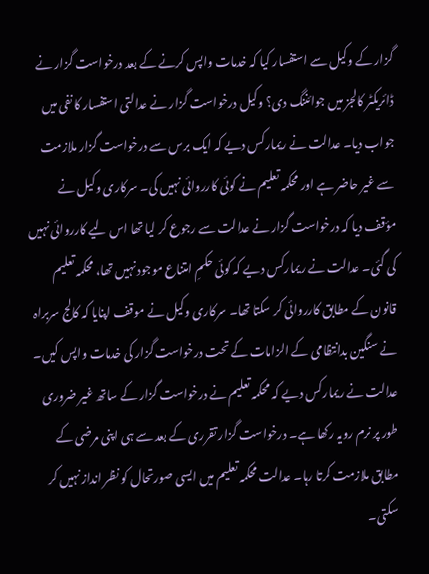گزار کے وکیل سے استفسار کیا کہ خدمات واپس کرنے کے بعد درخواست گزار نے ڈائریکٹر کالجز میں جوائننگ دی؟ وکیل درخواست گزار نے عدالتی استفسار کا نفی میں جواب دیا۔ عدالت نے ریمارکس دیے کہ ایک برس سے درخواست گزار ملازمت سے غیر حاضر ہے اور محکمہ تعلیم نے کوئی کارروائی نہیں کی۔ سرکاری وکیل نے مؤقف دیا کہ درخواست گزار نے عدالت سے رجوع کر لیا تھا اس لیے کارروائی نہیں کی گئی۔ عدالت نے ریمارکس دیے کہ کوئی حکمِ امتناع موجود نہیں تھا، محکمہ تعلیم قانون کے مطابق کارروائی کر سکتا تھا۔ سرکاری وکیل نے موقف اپنایا کہ کالج سربراہ نے سنگین بدانتظامی کے الزامات کے تحت درخواست گزار کی خدمات واپس کیں۔ عدالت نے ریمارکس دیے کہ محکمہ تعلیم نے درخواست گزار کے ساتھ غیر ضروری طور پر نرم رویہ رکھا ہے۔ درخواست گزار تقرری کے بعد سے ہی اپنی مرضی کے مطابق ملازمت کرتا رہا۔ عدالت محکمہ تعلیم میں ایسی صورتحال کو نظر انداز نہیں کر سکتی۔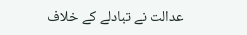عدالت نے تبادلے کے خلاف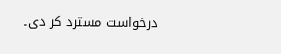درخواست مسترد کر دی۔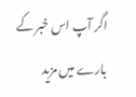اگر آپ اس خبر کے بارے میں مزید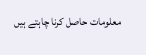معلومات حاصل کرنا چاہتے ہیں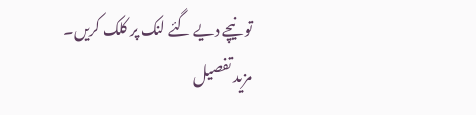تو نیچے دیے گئے لنک پر کلک کریں۔
مزید تفصیل